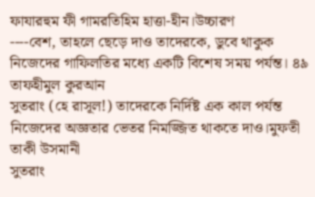ফাযারহুম ফী গামরতিহিম হাত্তা-হীন।উচ্চারণ
----বেশ, তাহলে ছেড়ে দাও তাদেরকে, ডুবে থাকুক নিজেদের গাফিলতির মধ্যে একটি বিশেষ সময় পর্যন্ত। ৪৯ তাফহীমুল কুরআন
সুতরাং (হে রাসূল!) তাদেরকে নির্দিষ্ট এক কাল পর্যন্ত নিজেদের অজ্ঞতার ভেতর নিমজ্জিত থাকতে দাও।মুফতী তাকী উসমানী
সুতরাং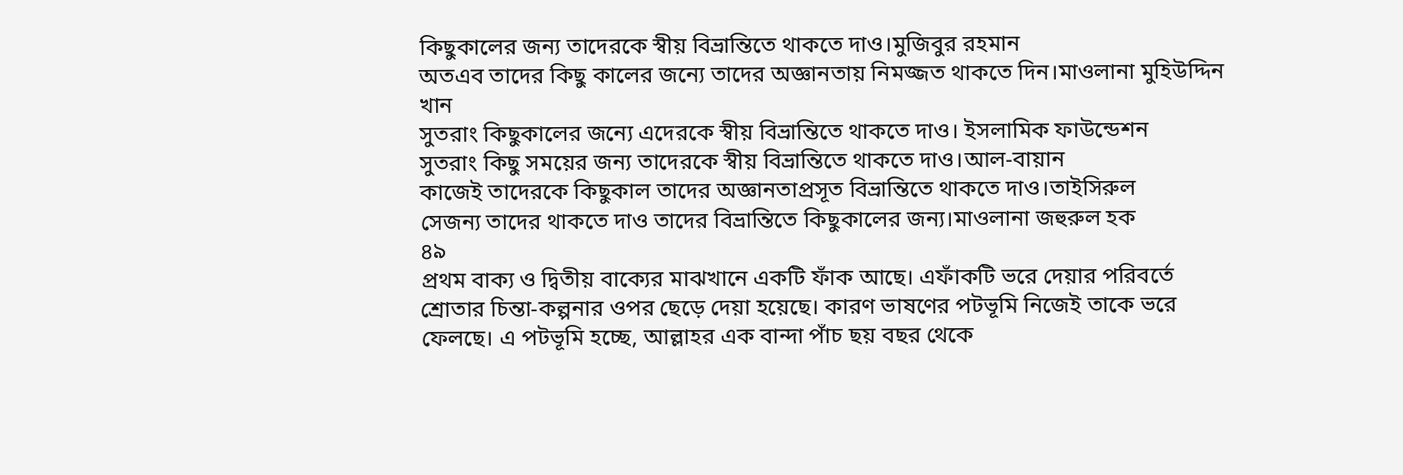কিছুকালের জন্য তাদেরকে স্বীয় বিভ্রান্তিতে থাকতে দাও।মুজিবুর রহমান
অতএব তাদের কিছু কালের জন্যে তাদের অজ্ঞানতায় নিমজ্জত থাকতে দিন।মাওলানা মুহিউদ্দিন খান
সুতরাং কিছুকালের জন্যে এদেরকে স্বীয় বিভ্রান্তিতে থাকতে দাও। ইসলামিক ফাউন্ডেশন
সুতরাং কিছু সময়ের জন্য তাদেরকে স্বীয় বিভ্রান্তিতে থাকতে দাও।আল-বায়ান
কাজেই তাদেরকে কিছুকাল তাদের অজ্ঞানতাপ্রসূত বিভ্রান্তিতে থাকতে দাও।তাইসিরুল
সেজন্য তাদের থাকতে দাও তাদের বিভ্রান্তিতে কিছুকালের জন্য।মাওলানা জহুরুল হক
৪৯
প্রথম বাক্য ও দ্বিতীয় বাক্যের মাঝখানে একটি ফাঁক আছে। এফাঁকটি ভরে দেয়ার পরিবর্তে শ্রোতার চিন্তা-কল্পনার ওপর ছেড়ে দেয়া হয়েছে। কারণ ভাষণের পটভূমি নিজেই তাকে ভরে ফেলছে। এ পটভূমি হচ্ছে, আল্লাহর এক বান্দা পাঁচ ছয় বছর থেকে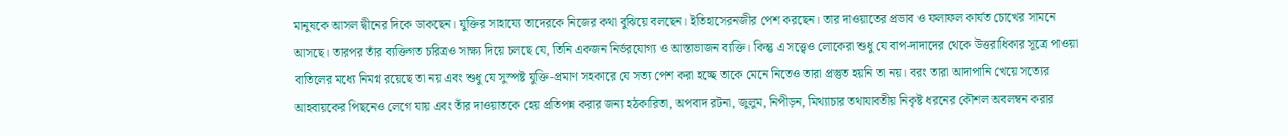মানুষকে আসল দ্বীনের দিকে ডাকছেন। যুক্তির সাহায্যে তাদেরকে নিজের কথা বুঝিয়ে বলছেন। ইতিহাসেরনজীর পেশ করছেন। তার দাওয়াতের প্রভাব ও ফলাফল কার্যত চোখের সামনে আসছে। তারপর তাঁর ব্যক্তিগত চরিত্রও সাক্ষ্য দিয়ে চলছে যে, তিনি একজন নির্ভরযোগ্য ও আস্তাভাজন ব্যক্তি। কিন্তু এ সত্ত্বেও লোকেরা শুধু যে বাপ-দাদাদের থেকে উত্তরাধিকার সূত্রে পাওয়া বাতিলের মধ্যে নিমগ্ন রয়েছে তা নয় এবং শুধু যে সুস্পষ্ট যুক্তি-প্রমাণ সহকারে যে সত্য পেশ করা হচ্ছে তাকে মেনে নিতেও তারা প্রস্তুত হয়নি তা নয়। বরং তারা আদাপানি খেয়ে সত্যের আহবায়কের পিছনেও লেগে যায় এবং র্তাঁর দাওয়াতকে হেয় প্রতিপন্ন করার জন্য হঠকারিতা, অপবাদ রটনা, জুলুম, নিপীড়ন, মিথ্যাচার তথাযাবতীয় নিকৃষ্ট ধরনের কৌশল অবলম্বন করার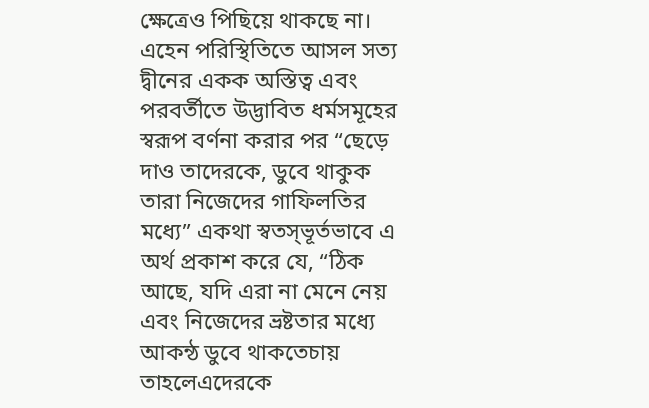ক্ষেত্রেও পিছিয়ে থাকছে না। এহেন পরিস্থিতিতে আসল সত্য দ্বীনের একক অস্তিত্ব এবং পরবর্তীতে উদ্ভাবিত ধর্মসমূহের স্বরূপ বর্ণনা করার পর “ছেড়ে দাও তাদেরকে, ডুবে থাকুক তারা নিজেদের গাফিলতির মধ্যে” একথা স্বতস্ভূর্তভাবে এ অর্থ প্রকাশ করে যে, “ঠিক আছে, যদি এরা না মেনে নেয় এবং নিজেদের ভ্রষ্টতার মধ্যে আকন্ঠ ডুবে থাকতেচায় তাহলেএদেরকে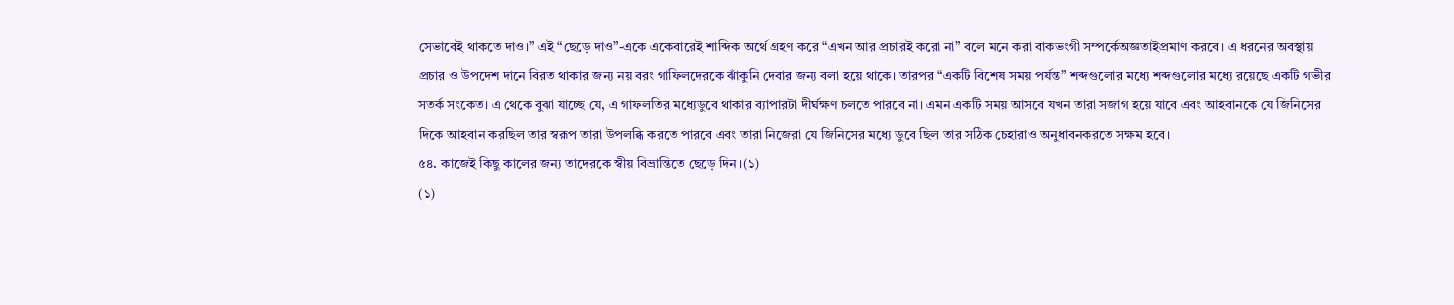সেভাবেই থাকতে দাও।” এই “ছেড়ে দাও”-একে একেবারেই শাব্দিক অর্থে গ্রহণ করে “এখন আর প্রচারই করো না” বলে মনে করা বাকভংগী সম্পর্কেঅজ্ঞতাইপ্রমাণ করবে। এ ধরনের অবস্থায় প্রচার ও উপদেশ দানে বিরত থাকার জন্য নয় বরং গাফিলদেরকে ঝাঁকুনি দেবার জন্য বলা হয়ে থাকে। তারপর “একটি বিশেষ সময় পর্যন্ত” শব্দগুলোর মধ্যে শব্দগুলোর মধ্যে রয়েছে একটি গভীর সতর্ক সংকেত। এ থেকে বুঝা যাচ্ছে যে, এ গাফলতির মধ্যেডুবে থাকার ব্যাপারটা দীর্ঘক্ষণ চলতে পারবে না। এমন একটি সময় আসবে যখন তারা সজাগ হয়ে যাবে এবং আহবানকে যে জিনিসের দিকে আহবান করছিল তার স্বরূপ তারা উপলব্ধি করতে পারবে এবং তারা নিজেরা যে জিনিসের মধ্যে ডুবে ছিল তার সঠিক চেহারাও অনুধাবনকরতে সক্ষম হবে।
৫৪. কাজেই কিছু কালের জন্য তাদেরকে স্বীয় বিভ্রান্তিতে ছেড়ে দিন।(১)
(১)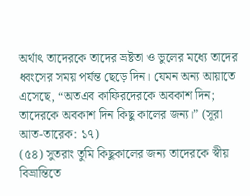অর্থাৎ তাদেরকে তাদের ভ্ৰষ্টতা ও ভুলের মধ্যে তাদের ধ্বংসের সময় পর্যন্ত ছেড়ে দিন। যেমন অন্য আয়াতে এসেছে, “অতএব কাফিরদেরকে অবকাশ দিন; তাদেরকে অবকাশ দিন কিছু কালের জন্য।” (সূরা আত-তারেক: ১৭)
(৫৪) সুতরাং তুমি কিছুকালের জন্য তাদেরকে স্বীয় বিভ্রান্তিতে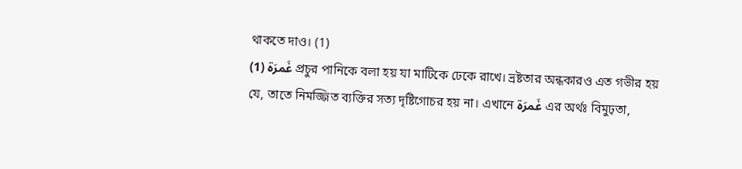থাকতে দাও। (1)
(1) غَمرَة প্রচুর পানিকে বলা হয় যা মাটিকে ঢেকে রাখে। ভ্রষ্টতার অন্ধকারও এত গভীর হয় যে, তাতে নিমজ্জিত ব্যক্তির সত্য দৃষ্টিগোচর হয় না। এখানে غَمرَة এর অর্থঃ বিমুঢ়তা,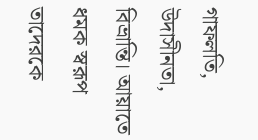গাফলতি, উদাসীনতা, বিভ্রান্তি। আয়াতে ধমক স্বরূপ তাদেরকে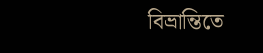বিভ্রান্তিতে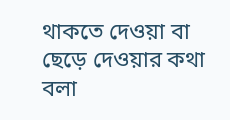থাকতে দেওয়া বা ছেড়ে দেওয়ার কথা বলা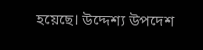হয়েছে। উদ্দেশ্য উপদেশ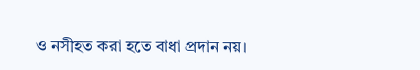ও নসীহত করা হতে বাধা প্রদান নয়।